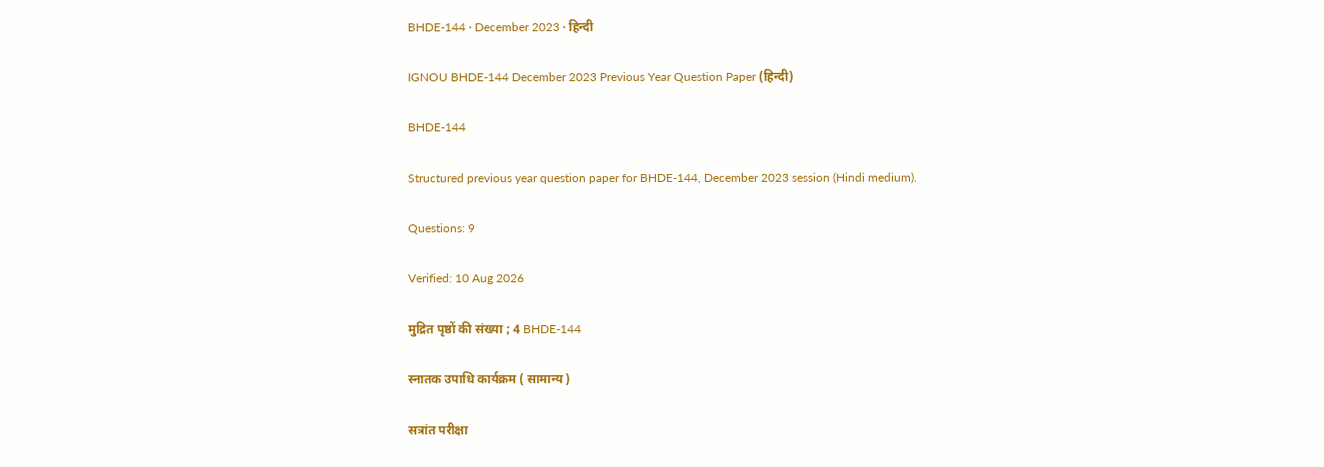BHDE-144 · December 2023 · हिन्दी

IGNOU BHDE-144 December 2023 Previous Year Question Paper (हिन्दी)

BHDE-144

Structured previous year question paper for BHDE-144, December 2023 session (Hindi medium).

Questions: 9

Verified: 10 Aug 2026

मुद्रित पृष्ठों की संख्या ; 4 BHDE-144

स्नातक उपाधि कार्यक्रम ( सामान्य )

सत्रांत परीक्षा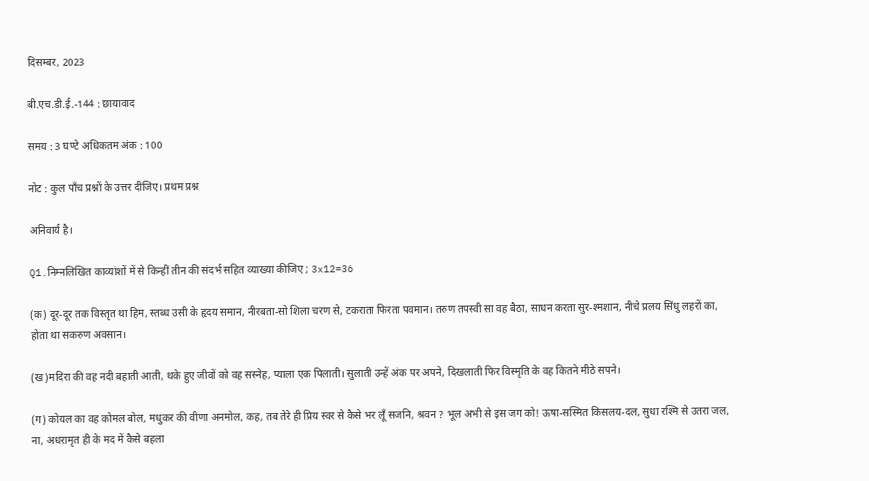दिसम्बर, 2023

बी.एच.डी.ई.-144 : छायावाद

समय : 3 घण्टे अधिकतम अंक : 100

नोट : कुल पाँच प्रश्नों के उत्तर दीजिए। प्रथम प्रश्न

अनिवार्य है।

Q1.निम्नलिखित काव्यांशों में से किन्हीं तीन की संदर्भ सहित व्याख्या कीजिए ; 3x12=36

(क) दूर-दूर तक विस्तृत था हिम, स्तब्ध उसी के हृदय समान, नीरबता-सो शिला चरण से, टकराता फिरता पवमान। तरुण तपस्वी सा वह बैठा, साधन करता सुर-श्मशान, नीचे प्रलय सिंधु लहरों का, होता था सकरुण अवसान।

(ख)मदिरा की वह नदी बहाती आती, थके हुए जीवों को वह सस्नेह, प्याला एक पिलाती। सुलाती उन्हें अंक पर अपने, दिखलाती फिर विस्मृति के वह कितने मीठे सपने।

(ग) कोयल का वह कोमल बोल, मधुकर की वीणा अनमोल, कह, तब तेरे ही प्रिय स्वर से कैसे भर लूँ सजनि, श्रवन ? भूल अभी से इस जग को! ऊषा-सस्मित किसलय-दल, सुधा रश्मि से उतरा जल, ना, अधरामृत ही के मद में कैसे बहला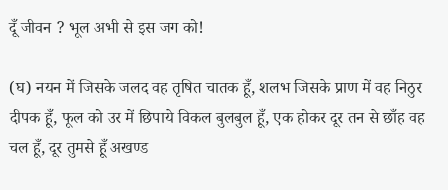दूँ जीवन ? भूल अभी से इस जग को!

(घ) नयन में जिसके जलद वह तृषित चातक हूँ, शलभ जिसके प्राण में वह निठुर दीपक हूँ, फूल को उर में छिपाये विकल बुलबुल हूँ, एक होकर दूर तन से छाँह वह चल हूँ, दूर तुमसे हूँ अखण्ड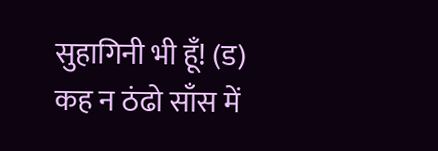सुहागिनी भी हूँ! (ड) कह न ठंढो साँस में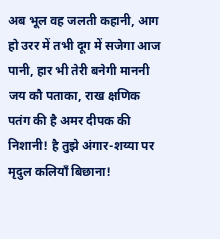अब भूल वह जलती कहानी, आग हो उरर में तभी दूग में सजेगा आज पानी, हार भी तेरी बनेगी माननी जय कौ पताका, राख क्षणिक पतंग की है अमर दीपक की निशानी! है तुझे अंगार-शय्या पर मृदुल कलियाँ बिछाना!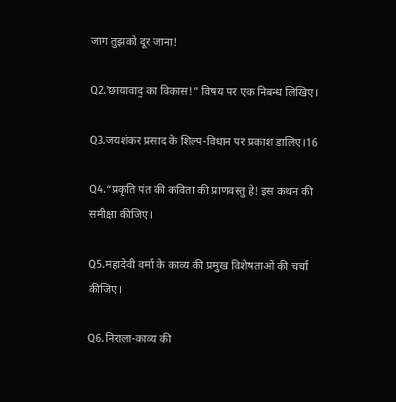जाग तुझको दूर जाना!

Q2.'छायावाद॒ का विकास!” विषय पर एक निबन्ध लिखिए।

Q3.जयशंकर प्रसाद के शिल्प-विधान पर प्रकाश डालिए।16

Q4.“प्रकृति पंत की कविता की प्राणवस्तु हे! इस कथन की समीक्षा कीजिए।

Q5.महादेवी वर्मा के काव्य की प्रमुख विशेषताओं की चर्चा कीजिए।

Q6.निराला-काव्य की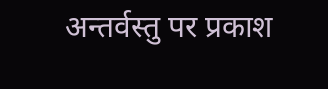अन्तर्वस्तु पर प्रकाश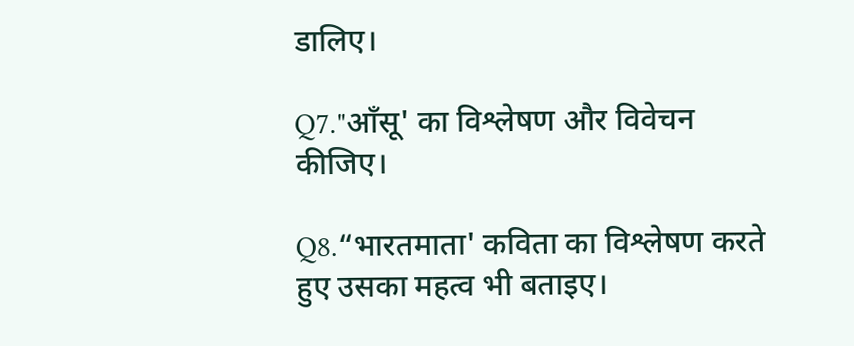डालिए।

Q7."आँसू' का विश्लेषण और विवेचन कीजिए।

Q8.“भारतमाता' कविता का विश्लेषण करते हुए उसका महत्व भी बताइए।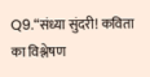Q9.“संध्या सुंदरी! कविता का विश्लेषण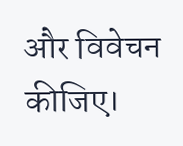और विवेचन कीजिए।